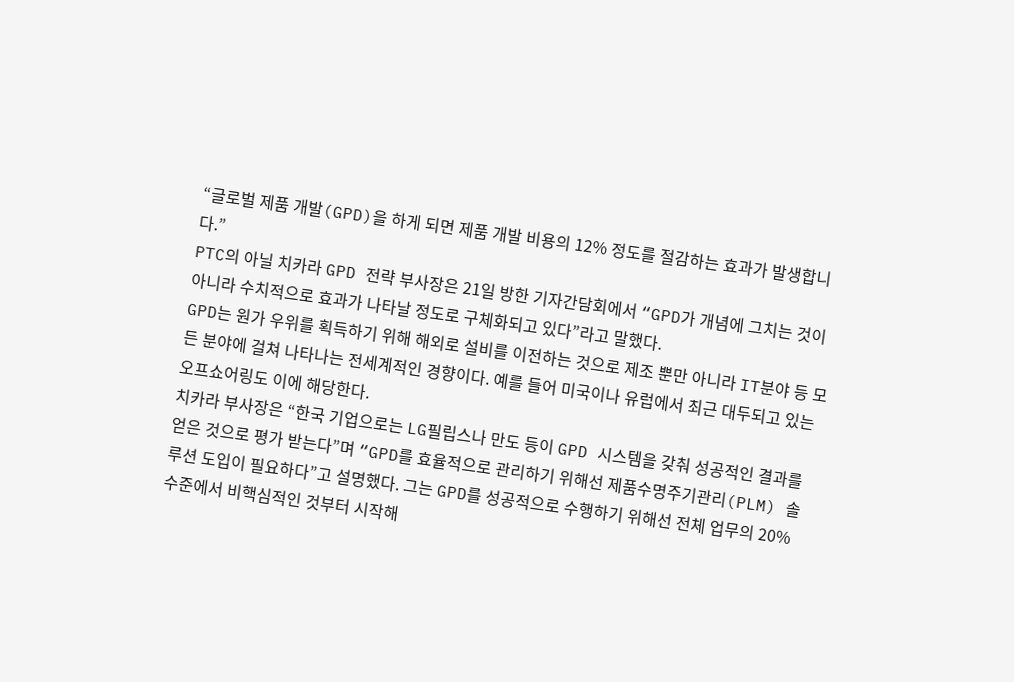“글로벌 제품 개발(GPD)을 하게 되면 제품 개발 비용의 12% 정도를 절감하는 효과가 발생합니다.”
PTC의 아닐 치카라 GPD 전략 부사장은 21일 방한 기자간담회에서 “GPD가 개념에 그치는 것이 아니라 수치적으로 효과가 나타날 정도로 구체화되고 있다”라고 말했다.
GPD는 원가 우위를 획득하기 위해 해외로 설비를 이전하는 것으로 제조 뿐만 아니라 IT분야 등 모든 분야에 걸쳐 나타나는 전세계적인 경향이다. 예를 들어 미국이나 유럽에서 최근 대두되고 있는 오프쇼어링도 이에 해당한다.
치카라 부사장은 “한국 기업으로는 LG필립스나 만도 등이 GPD 시스템을 갖춰 성공적인 결과를 얻은 것으로 평가 받는다”며 “GPD를 효율적으로 관리하기 위해선 제품수명주기관리(PLM) 솔루션 도입이 필요하다”고 설명했다. 그는 GPD를 성공적으로 수행하기 위해선 전체 업무의 20% 수준에서 비핵심적인 것부터 시작해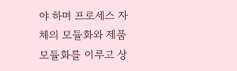야 하며 프로세스 자체의 모듈화와 제품 모듈화를 이루고 상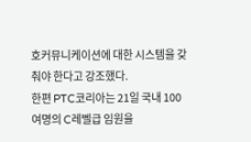호커뮤니케이션에 대한 시스템을 갖춰야 한다고 강조했다.
한편 PTC코리아는 21일 국내 100여명의 C레벨급 임원을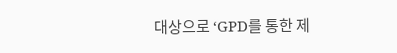대상으로 ‘GPD를 통한 제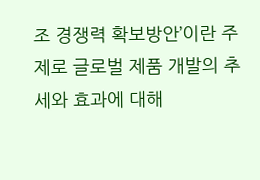조 경쟁력 확보방안’이란 주제로 글로벌 제품 개발의 추세와 효과에 대해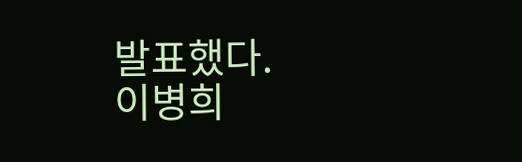발표했다.
이병희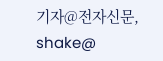기자@전자신문, shake@